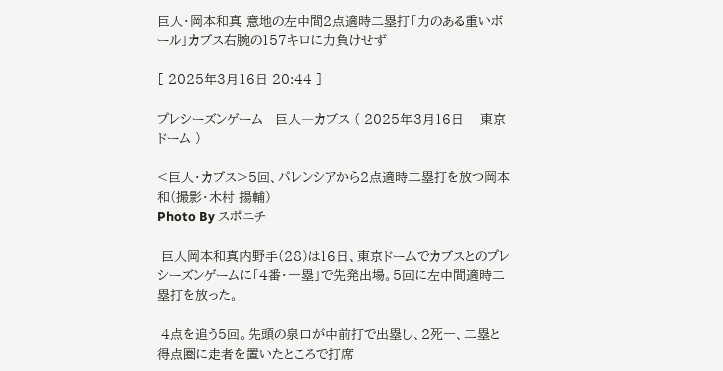巨人・岡本和真 意地の左中間2点適時二塁打「力のある重いボール」カブス右腕の157キロに力負けせず

[ 2025年3月16日 20:44 ]

プレシーズンゲーム   巨人―カブス ( 2025年3月16日    東京ドーム )

<巨人・カブス>5回、パレンシアから2点適時二塁打を放つ岡本和(撮影・木村 揚輔)
Photo By スポニチ

 巨人岡本和真内野手(28)は16日、東京ドームでカブスとのプレシーズンゲームに「4番・一塁」で先発出場。5回に左中間適時二塁打を放った。

 4点を追う5回。先頭の泉口が中前打で出塁し、2死一、二塁と得点圏に走者を置いたところで打席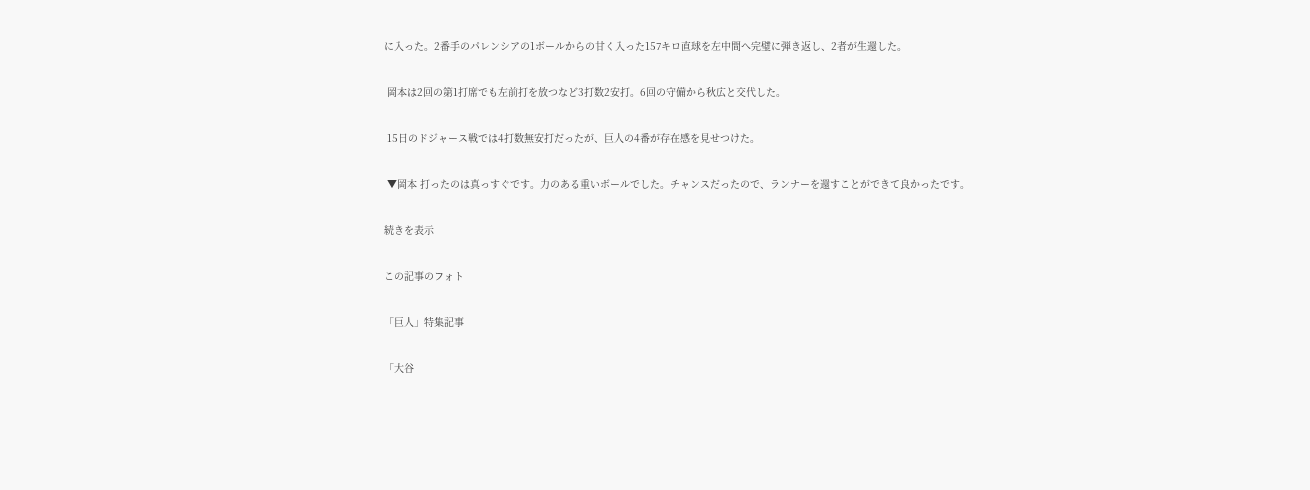に入った。2番手のパレンシアの1ボールからの甘く入った157キロ直球を左中間へ完璧に弾き返し、2者が生還した。

 岡本は2回の第1打席でも左前打を放つなど3打数2安打。6回の守備から秋広と交代した。

 15日のドジャース戦では4打数無安打だったが、巨人の4番が存在感を見せつけた。

 ▼岡本 打ったのは真っすぐです。力のある重いボールでした。チャンスだったので、ランナーを還すことができて良かったです。

続きを表示

この記事のフォト

「巨人」特集記事

「大谷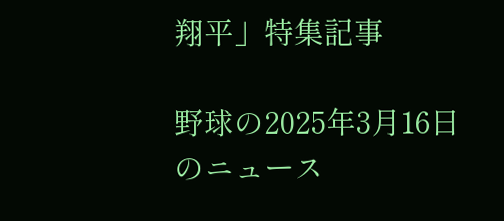翔平」特集記事

野球の2025年3月16日のニュース